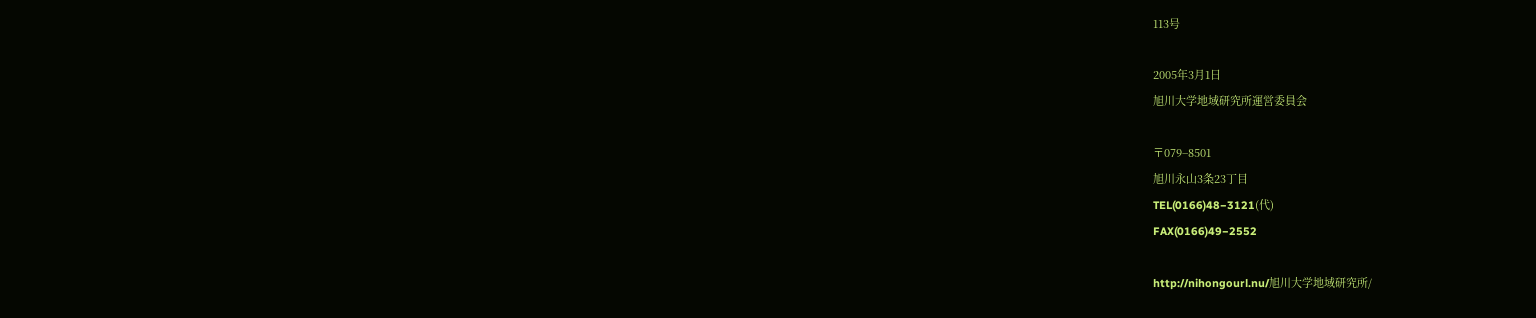113号

2005年3月1日
旭川大学地域研究所運営委員会

〒079−8501
旭川永山3条23丁目
TEL(0166)48−3121(代)
FAX(0166)49−2552

http://nihongourl.nu/旭川大学地域研究所/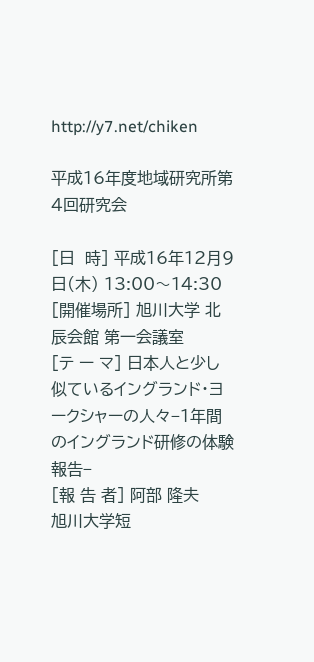http://y7.net/chiken

平成16年度地域研究所第4回研究会

[日  時] 平成16年12月9日(木) 13:00〜14:30
[開催場所] 旭川大学 北辰会館 第一会議室
[テ ー マ] 日本人と少し似ているイングランド・ヨークシャーの人々−1年間のイングランド研修の体験報告−
[報 告 者] 阿部 隆夫
旭川大学短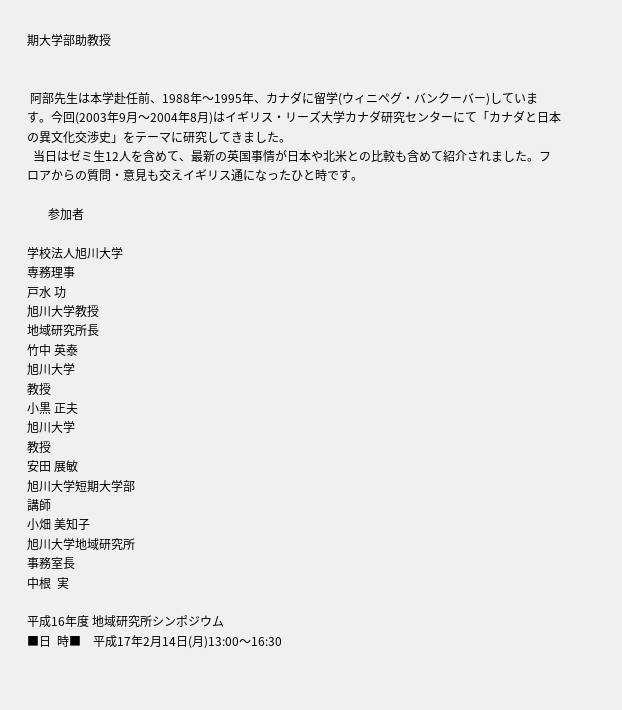期大学部助教授


 阿部先生は本学赴任前、1988年〜1995年、カナダに留学(ウィニペグ・バンクーバー)しています。今回(2003年9月〜2004年8月)はイギリス・リーズ大学カナダ研究センターにて「カナダと日本の異文化交渉史」をテーマに研究してきました。
  当日はゼミ生12人を含めて、最新の英国事情が日本や北米との比較も含めて紹介されました。フロアからの質問・意見も交えイギリス通になったひと時です。

       参加者

学校法人旭川大学
専務理事
戸水 功
旭川大学教授
地域研究所長
竹中 英泰
旭川大学
教授
小黒 正夫
旭川大学
教授
安田 展敏
旭川大学短期大学部
講師
小畑 美知子
旭川大学地域研究所
事務室長
中根  実

平成16年度 地域研究所シンポジウム
■日  時■    平成17年2月14日(月)13:00〜16:30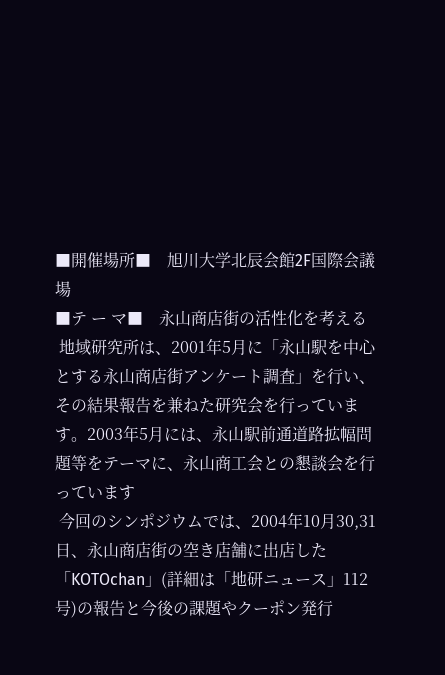■開催場所■    旭川大学北辰会館2F国際会議場
■テ ー マ■    永山商店街の活性化を考える
 地域研究所は、2001年5月に「永山駅を中心とする永山商店街アンケート調査」を行い、その結果報告を兼ねた研究会を行っています。2003年5月には、永山駅前通道路拡幅問題等をテーマに、永山商工会との懇談会を行っています
 今回のシンポジウムでは、2004年10月30,31日、永山商店街の空き店舗に出店した「KOTOchan」(詳細は「地研ニュース」112号)の報告と今後の課題やクーポン発行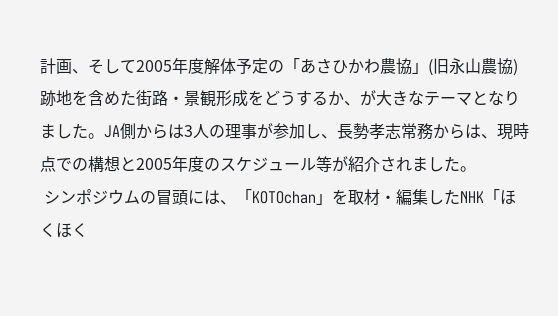計画、そして2005年度解体予定の「あさひかわ農協」(旧永山農協)跡地を含めた街路・景観形成をどうするか、が大きなテーマとなりました。JA側からは3人の理事が参加し、長勢孝志常務からは、現時点での構想と2005年度のスケジュール等が紹介されました。
 シンポジウムの冒頭には、「KOTOchan」を取材・編集したNHK「ほくほく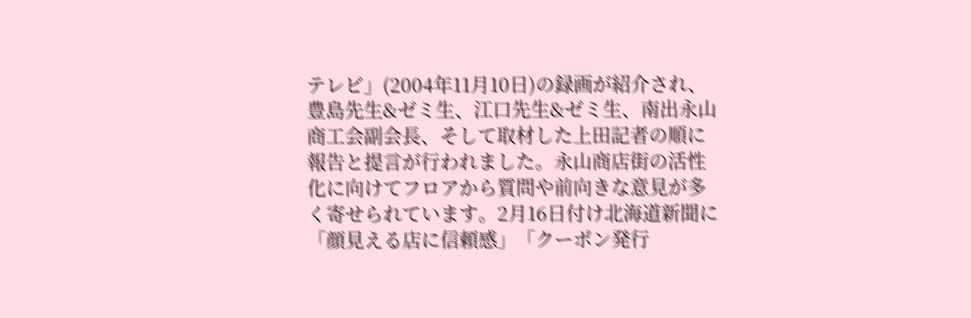テレビ」(2004年11月10日)の録画が紹介され、豊島先生&ゼミ生、江口先生&ゼミ生、南出永山商工会副会長、そして取材した上田記者の順に報告と提言が行われました。永山商店街の活性化に向けてフロアから質問や前向きな意見が多く寄せられています。2月16日付け北海道新聞に「顔見える店に信頼感」「クーポン発行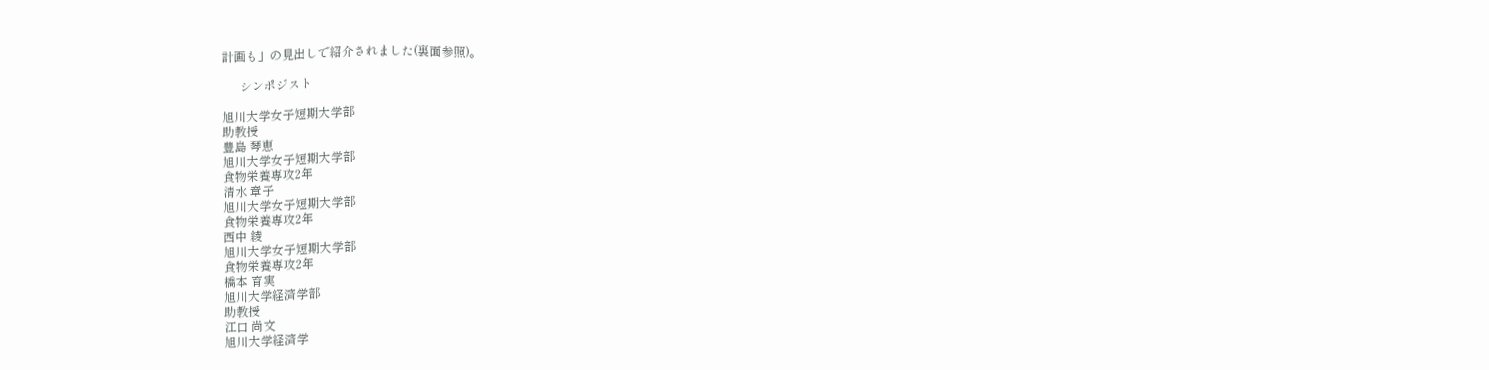計画も」の見出しで紹介されました(裏面参照)。

      シンポジスト

旭川大学女子短期大学部
助教授
豊島 琴恵
旭川大学女子短期大学部
食物栄養専攻2年
清水 章子
旭川大学女子短期大学部
食物栄養専攻2年
西中 綾
旭川大学女子短期大学部
食物栄養専攻2年
橋本 育実
旭川大学経済学部
助教授
江口 尚文
旭川大学経済学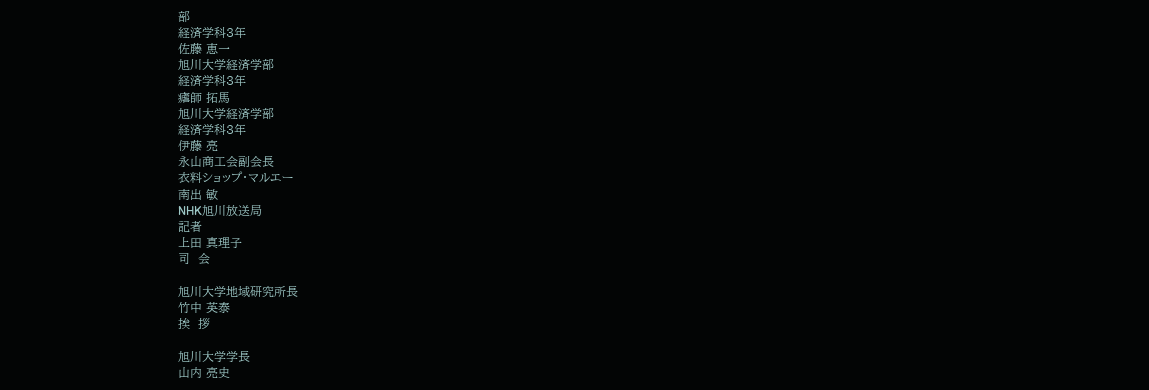部
経済学科3年
佐藤 恵一
旭川大学経済学部
経済学科3年
瘧師 拓馬
旭川大学経済学部
経済学科3年
伊藤 亮
永山商工会副会長
衣料ショップ・マルエー
南出 敏
NHK旭川放送局
記者
上田 真理子
司  会

旭川大学地域研究所長
竹中 英泰
挨  拶

旭川大学学長
山内 亮史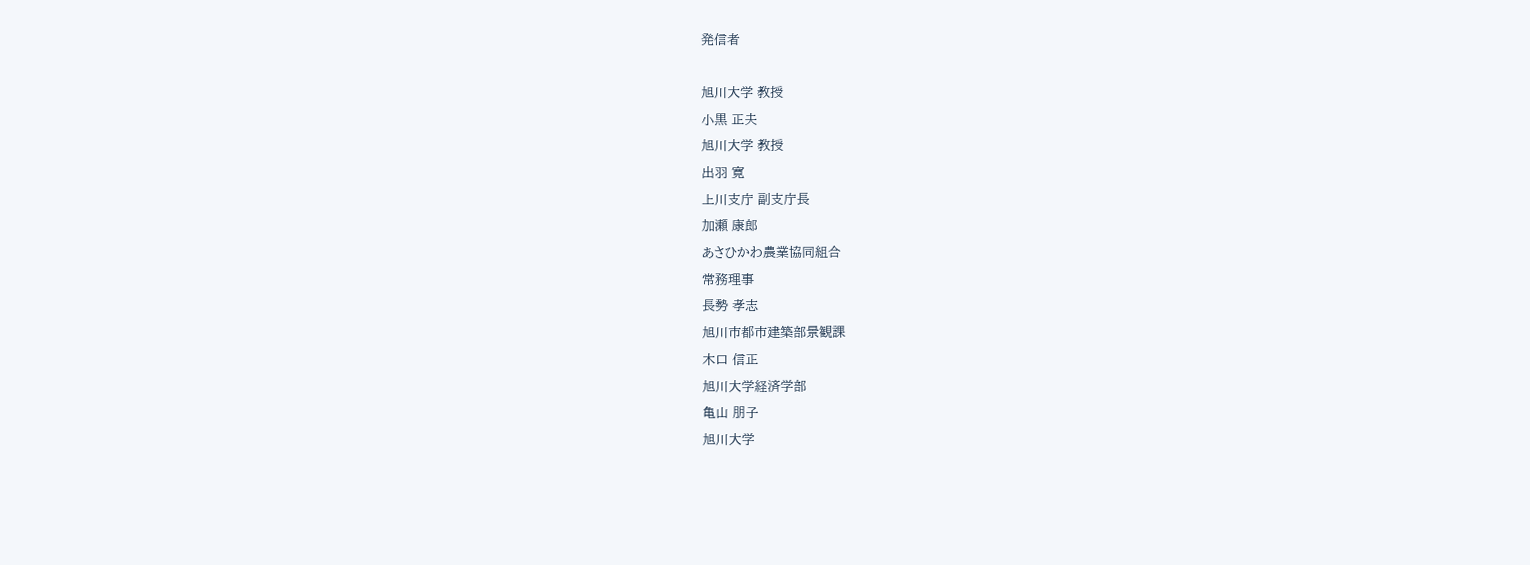発信者

旭川大学 教授
小黒 正夫
旭川大学 教授
出羽 寛
上川支庁 副支庁長
加瀬 康郎
あさひかわ農業協同組合
常務理事
長勢 孝志
旭川市都市建築部景観課
木口 信正
旭川大学経済学部
亀山 朋子
旭川大学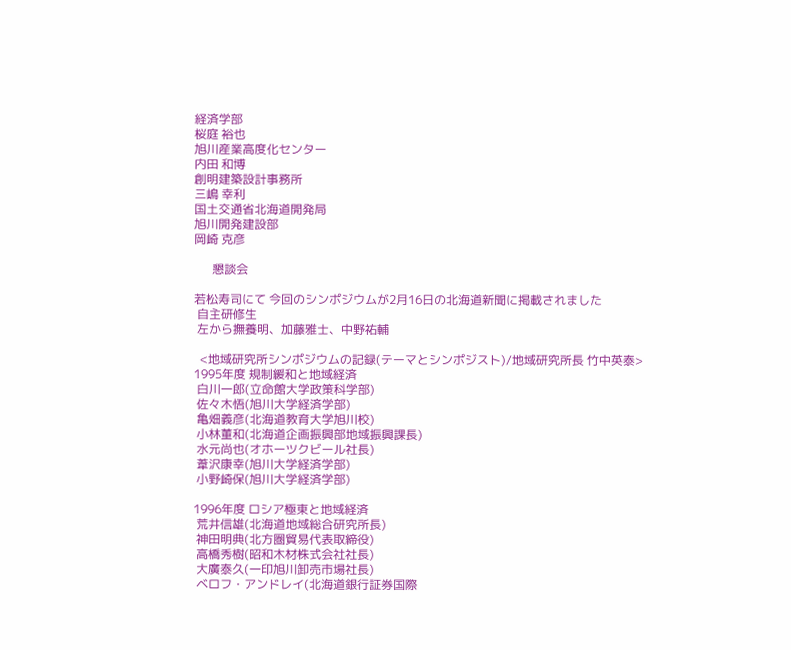経済学部
桜庭 裕也
旭川産業高度化センター
内田 和博
創明建築設計事務所
三嶋 幸利
国土交通省北海道開発局
旭川開発建設部
岡崎 克彦

      懇談会

若松寿司にて 今回のシンポジウムが2月16日の北海道新聞に掲載されました
 自主研修生
 左から撫養明、加藤雅士、中野祐輔

  <地域研究所シンポジウムの記録(テーマとシンポジスト)/地域研究所長 竹中英泰>
1995年度 規制緩和と地域経済
 白川一郎(立命館大学政策科学部)
 佐々木悟(旭川大学経済学部)
 亀畑義彦(北海道教育大学旭川校)
 小林董和(北海道企画振興部地域振興課長)
 水元尚也(オホーツクビール社長)
 葦沢康幸(旭川大学経済学部)
 小野崎保(旭川大学経済学部)

1996年度 ロシア極東と地域経済
 荒井信雄(北海道地域総合研究所長)
 神田明典(北方圏貿易代表取締役)
 高橋秀樹(昭和木材株式会社社長)
 大廣泰久(一印旭川卸売市場社長)
 ベロフ・アンドレイ(北海道銀行証券国際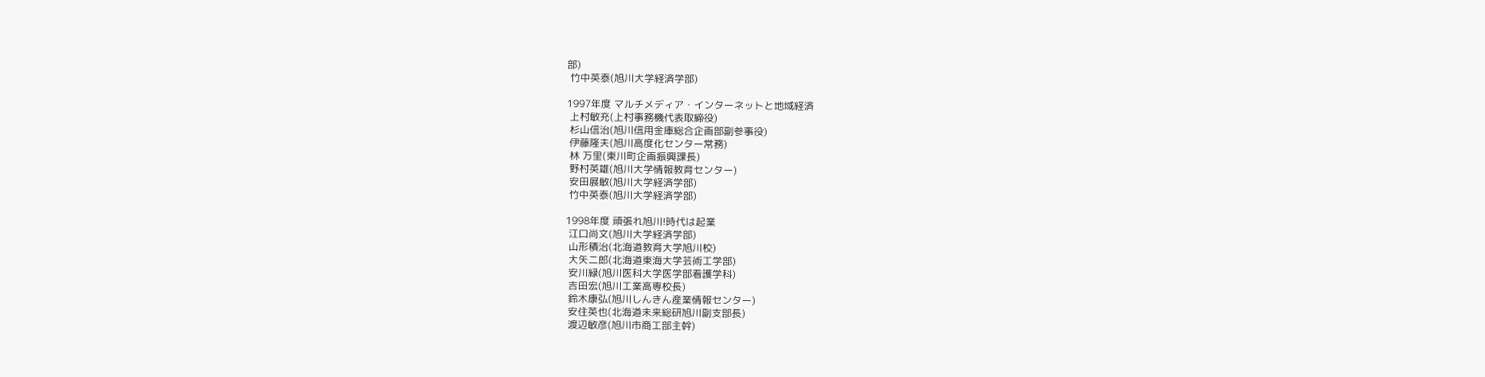部)
 竹中英泰(旭川大学経済学部)

1997年度 マルチメディア・インターネットと地域経済
 上村敏充(上村事務機代表取締役)
 杉山信治(旭川信用金庫総合企画部副参事役)
 伊藤隆夫(旭川高度化センター常務)
 林 万里(東川町企画振興課長)
 野村英雄(旭川大学情報教育センター)
 安田展敏(旭川大学経済学部)
 竹中英泰(旭川大学経済学部)

1998年度 頑張れ旭川!時代は起業
 江口尚文(旭川大学経済学部)
 山形積治(北海道教育大学旭川校)
 大矢二郎(北海道東海大学芸術工学部)
 安川緑(旭川医科大学医学部看護学科)
 吉田宏(旭川工業高専校長)
 鈴木康弘(旭川しんきん産業情報センター)
 安住英也(北海道未来総研旭川副支部長)
 渡辺敏彦(旭川市商工部主幹)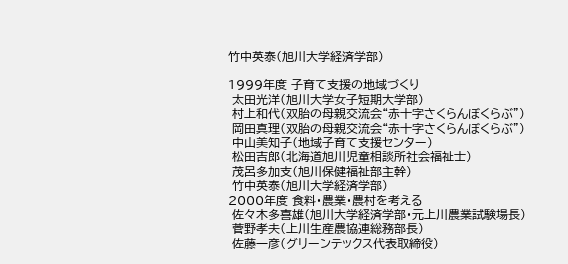竹中英泰(旭川大学経済学部)

1999年度 子育て支援の地域づくり
 太田光洋(旭川大学女子短期大学部)
 村上和代(双胎の母親交流会“赤十字さくらんぼくらぶ”)
 岡田真理(双胎の母親交流会“赤十字さくらんぼくらぶ”)
 中山美知子(地域子育て支援センター)
 松田吉郎(北海道旭川児童相談所社会福祉士)
 茂呂多加支(旭川保健福祉部主幹)
 竹中英泰(旭川大学経済学部)
2000年度 食料・農業・農村を考える
 佐々木多喜雄(旭川大学経済学部・元上川農業試験場長)
 菅野孝夫(上川生産農協連総務部長)
 佐藤一彦(グリーンテックス代表取締役)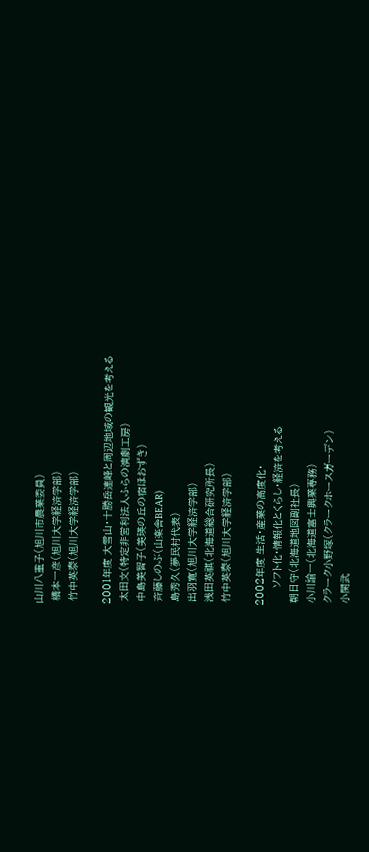山川八重子(旭川市農業委員)
 橋本一彦(旭川大学経済学部)
 竹中英泰(旭川大学経済学部)

2001年度 大雪山・十勝岳連峰と周辺地域の観光を考える
 太田文(特定非営利法人ふらの演劇工房)
 中島美智子(美瑛の丘の宿ほおずき)
 斉藤しのぶ(山楽舎BEAR)
 島秀久(夢民村代表)
 出羽寛(旭川大学経済学部)
 浅田英祺(北海道総合研究所長)
 竹中英泰(旭川大学経済学部)

2002年度 生活・産業の高度化・
      ソフト化・情報化とくらし・経済を考える
 朝日守(北海道地図副社長)
 小川諭一(北海道富士興業専務)
 クラーク小野塚(クラークホースガーデン)
 小関武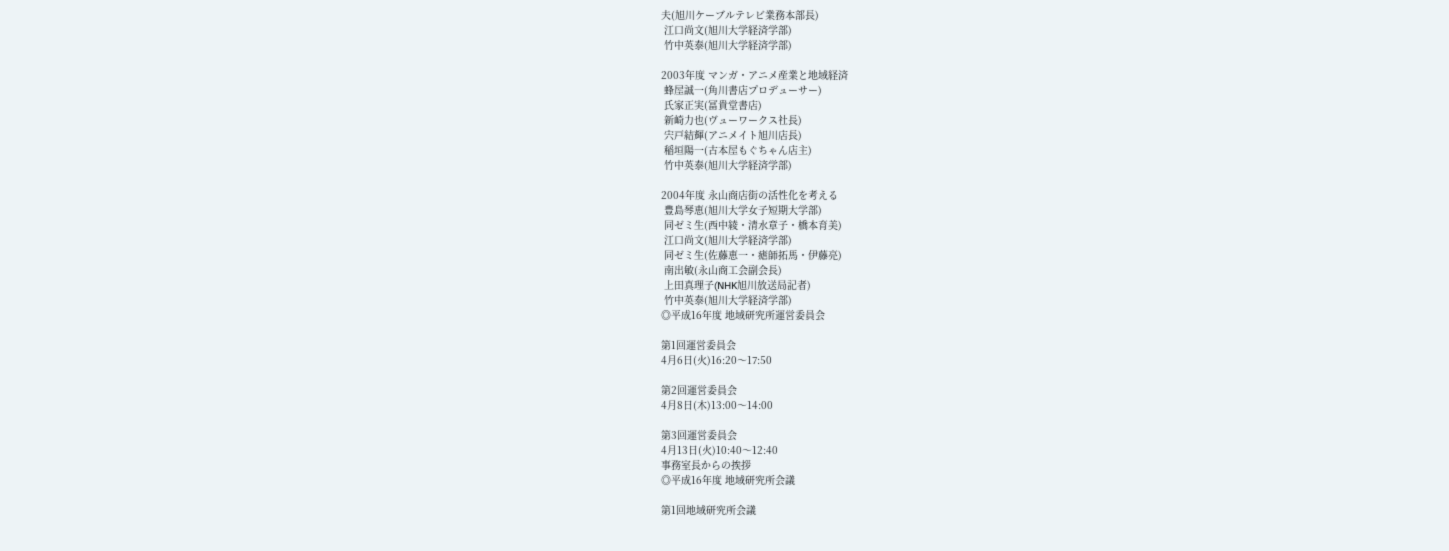夫(旭川ケーブルテレビ業務本部長)
 江口尚文(旭川大学経済学部)
 竹中英泰(旭川大学経済学部)

2003年度 マンガ・アニメ産業と地域経済
 蜂屋誠一(角川書店プロデューサー)
 氏家正実(冨貴堂書店)
 新崎力也(ヴューワークス社長)
 宍戸結輝(アニメイト旭川店長)
 稲垣陽一(古本屋もぐちゃん店主)
 竹中英泰(旭川大学経済学部)

2004年度 永山商店街の活性化を考える
 豊島琴恵(旭川大学女子短期大学部)
 同ゼミ生(西中綾・清水章子・橋本育美)
 江口尚文(旭川大学経済学部)
 同ゼミ生(佐藤恵一・瘧師拓馬・伊藤亮)
 南出敏(永山商工会副会長)
 上田真理子(NHK旭川放送局記者)
 竹中英泰(旭川大学経済学部)
◎平成16年度 地域研究所運営委員会

第1回運営委員会
4月6日(火)16:20〜17:50

第2回運営委員会
4月8日(木)13:00〜14:00

第3回運営委員会
4月13日(火)10:40〜12:40
事務室長からの挨拶
◎平成16年度 地域研究所会議

第1回地域研究所会議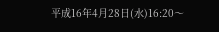平成16年4月28日(水)16:20〜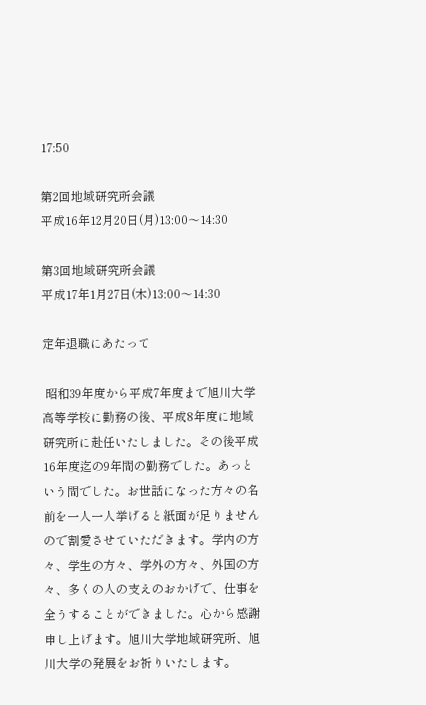17:50

第2回地域研究所会議
平成16年12月20日(月)13:00〜14:30

第3回地域研究所会議
平成17年1月27日(木)13:00〜14:30

定年退職にあたって

 昭和39年度から平成7年度まで旭川大学高等学校に勤務の後、平成8年度に地域研究所に赴任いたしました。その後平成16年度迄の9年間の勤務でした。あっという間でした。お世話になった方々の名前を一人一人挙げると紙面が足りませんので割愛させていただきます。学内の方々、学生の方々、学外の方々、外国の方々、多くの人の支えのおかげで、仕事を全うすることができました。心から感謝申し上げます。旭川大学地域研究所、旭川大学の発展をお祈りいたします。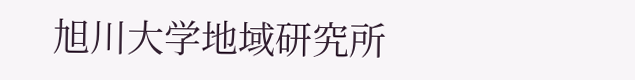旭川大学地域研究所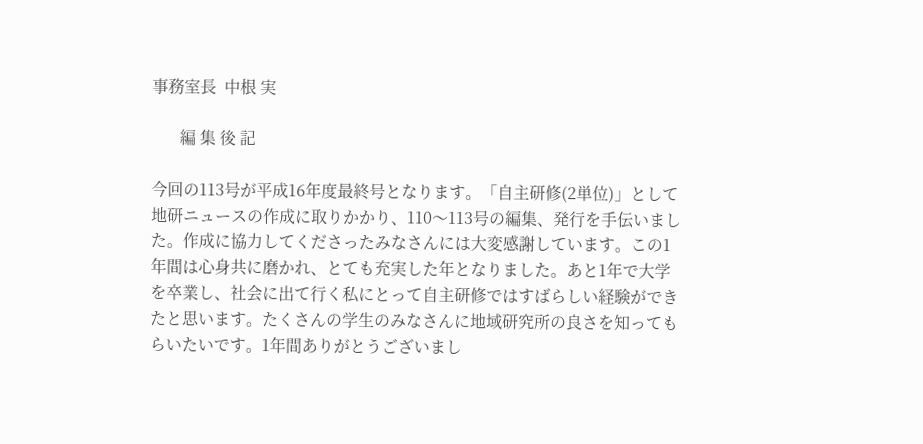事務室長  中根 実

       編 集 後 記

今回の113号が平成16年度最終号となります。「自主研修(2単位)」として地研ニュースの作成に取りかかり、110〜113号の編集、発行を手伝いました。作成に協力してくださったみなさんには大変感謝しています。この1年間は心身共に磨かれ、とても充実した年となりました。あと1年で大学を卒業し、社会に出て行く私にとって自主研修ではすばらしい経験ができたと思います。たくさんの学生のみなさんに地域研究所の良さを知ってもらいたいです。1年間ありがとうございまし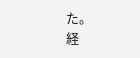た。                                                   経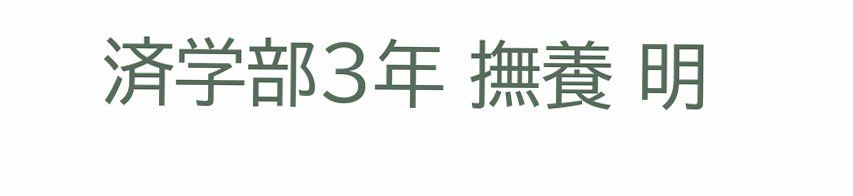済学部3年 撫養 明